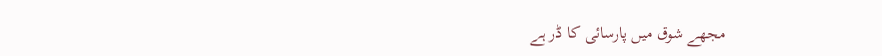مجھے شوق میں پارسائی کا ڈر ہے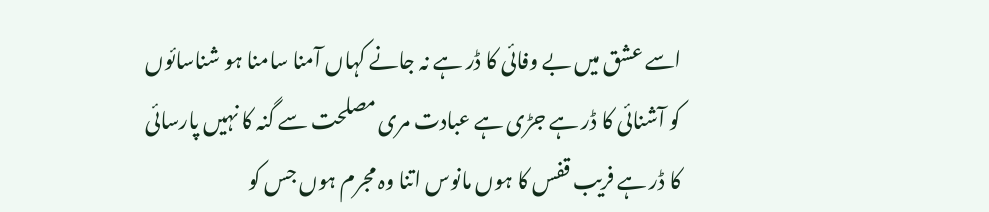اسے عشق میں بے وفائی کا ڈر ہے نہ جانے کہاں آمنا سامنا ہو شناسائوں کو آشنائی کا ڈر ہے جڑی ہے عبادت مری مصلحت سے گنہ کا نہیں پارسائی کا ڈر ہے فریب قفس کا ہوں مانوس اتنا وہ مجرم ہوں جس کو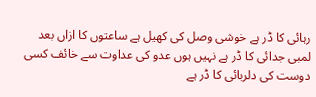رہائی کا ڈر ہے خوشی وصل کی کھیل ہے ساعتوں کا ازاں بعد لمبی جدائی کا ڈر ہے نہیں ہوں عدو کی عداوت سے خائف کسی دوست کی دلربائی کا ڈر ہے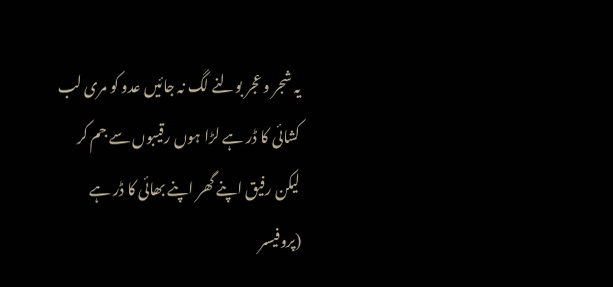یہ شجر و عجر بولنے لگ نہ جائیں عدو کو مری لب کشائی کا ڈر ہے لڑا ہوں رقیبوں سے جم کر لیکن رفیق اپنے گھر اپنے بھائی کا ڈر ہے (پروفیسر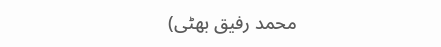محمد رفیق بھٹی)